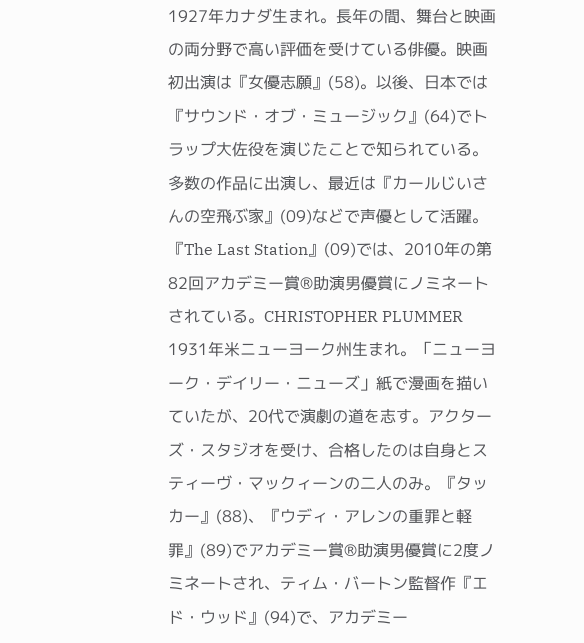1927年カナダ生まれ。長年の間、舞台と映画の両分野で高い評価を受けている俳優。映画初出演は『女優志願』(58)。以後、日本では『サウンド・オブ・ミュージック』(64)でトラップ大佐役を演じたことで知られている。多数の作品に出演し、最近は『カールじいさんの空飛ぶ家』(09)などで声優として活躍。『The Last Station』(09)では、2010年の第82回アカデミー賞®助演男優賞にノミネートされている。CHRISTOPHER PLUMMER
1931年米ニューヨーク州生まれ。「ニューヨーク・デイリー・ニューズ」紙で漫画を描いていたが、20代で演劇の道を志す。アクターズ・スタジオを受け、合格したのは自身とスティーヴ・マックィーンの二人のみ。『タッカー』(88)、『ウディ・アレンの重罪と軽罪』(89)でアカデミー賞®助演男優賞に2度ノミネートされ、ティム・バートン監督作『エド・ウッド』(94)で、アカデミー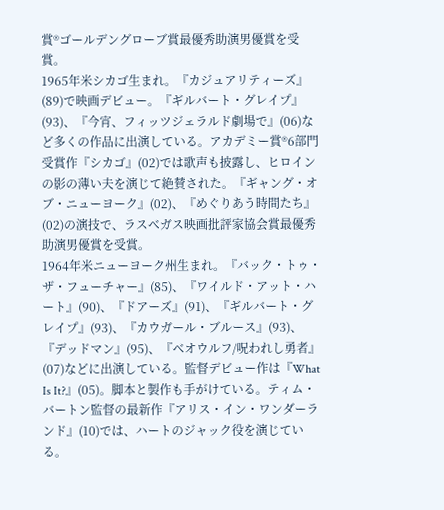賞®ゴールデングローブ賞最優秀助演男優賞を受賞。
1965年米シカゴ生まれ。『カジュアリティーズ』(89)で映画デビュー。『ギルバート・グレイプ』(93)、『今宵、フィッツジェラルド劇場で』(06)など多くの作品に出演している。アカデミー賞®6部門受賞作『シカゴ』(02)では歌声も披露し、ヒロインの影の薄い夫を演じて絶賛された。『ギャング・オブ・ニューヨーク』(02)、『めぐりあう時間たち』(02)の演技で、ラスベガス映画批評家協会賞最優秀助演男優賞を受賞。
1964年米ニューヨーク州生まれ。『バック・トゥ・ザ・フューチャー』(85)、『ワイルド・アット・ハート』(90)、『ドアーズ』(91)、『ギルバート・グレイプ』(93)、『カウガール・ブルース』(93)、『デッドマン』(95)、『ベオウルフ/呪われし勇者』(07)などに出演している。監督デビュー作は『What Is It?』(05)。脚本と製作も手がけている。ティム・バートン監督の最新作『アリス・イン・ワンダーランド』(10)では、ハートのジャック役を演じている。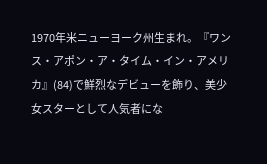1970年米ニューヨーク州生まれ。『ワンス・アポン・ア・タイム・イン・アメリカ』(84)で鮮烈なデビューを飾り、美少女スターとして人気者にな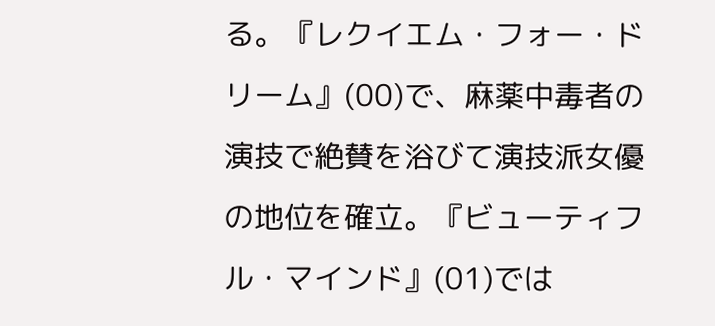る。『レクイエム・フォー・ドリーム』(00)で、麻薬中毒者の演技で絶賛を浴びて演技派女優の地位を確立。『ビューティフル・マインド』(01)では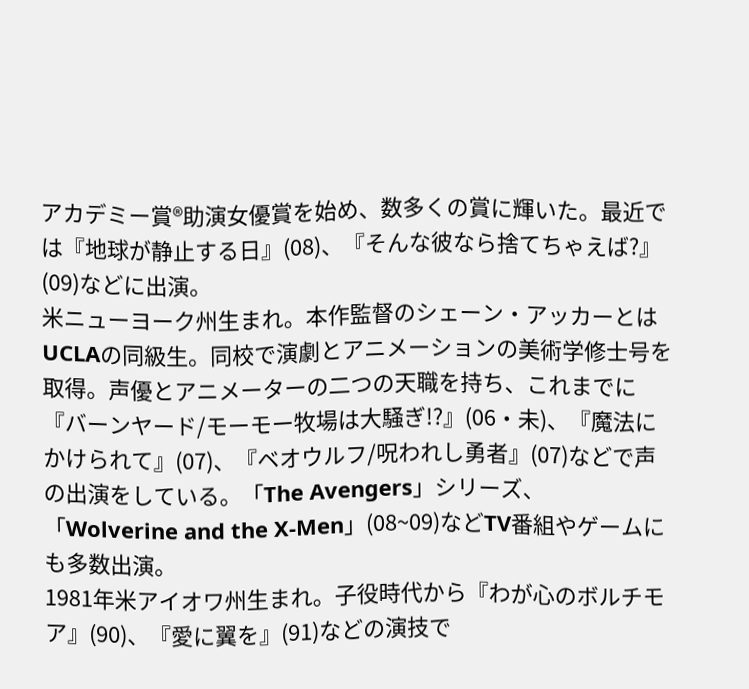アカデミー賞®助演女優賞を始め、数多くの賞に輝いた。最近では『地球が静止する日』(08)、『そんな彼なら捨てちゃえば?』(09)などに出演。
米ニューヨーク州生まれ。本作監督のシェーン・アッカーとはUCLAの同級生。同校で演劇とアニメーションの美術学修士号を取得。声優とアニメーターの二つの天職を持ち、これまでに『バーンヤード/モーモー牧場は大騒ぎ!?』(06・未)、『魔法にかけられて』(07)、『ベオウルフ/呪われし勇者』(07)などで声の出演をしている。「The Avengers」シリーズ、「Wolverine and the X-Men」(08~09)などTV番組やゲームにも多数出演。
1981年米アイオワ州生まれ。子役時代から『わが心のボルチモア』(90)、『愛に翼を』(91)などの演技で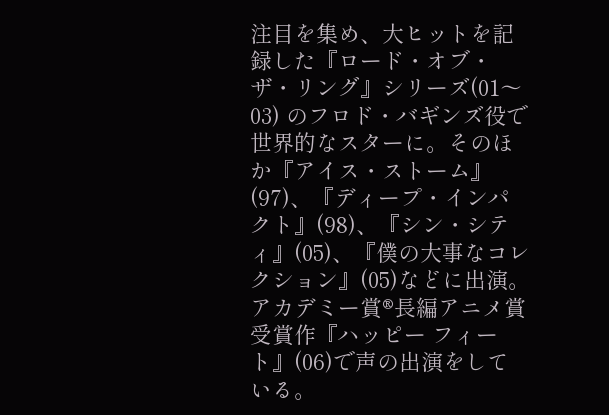注目を集め、大ヒットを記録した『ロード・オブ・ザ・リング』シリーズ(01〜03) のフロド・バギンズ役で世界的なスターに。そのほか『アイス・ストーム』(97)、『ディープ・インパクト』(98)、『シン・シティ』(05)、『僕の大事なコレクション』(05)などに出演。アカデミー賞®長編アニメ賞受賞作『ハッピー フィート』(06)で声の出演をしている。